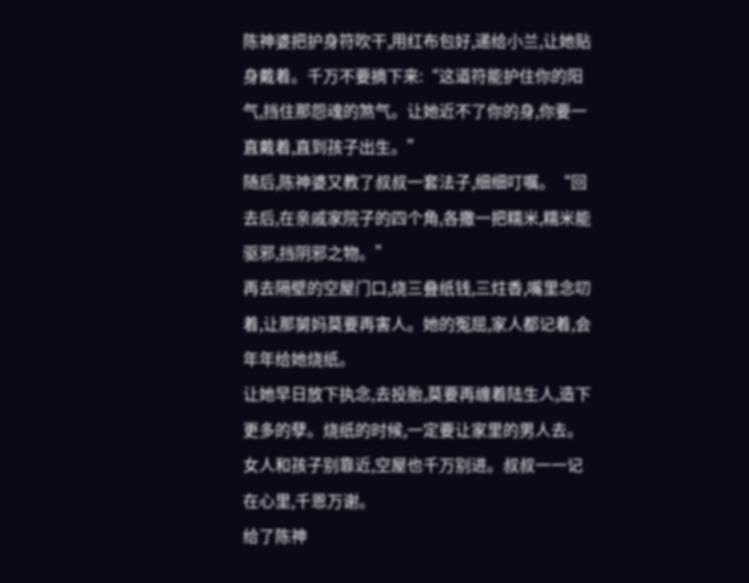陈神婆把护身符吹干,用红布包好,递给小兰,让她贴身戴着。千万不要摘下来:“这道符能护住你的阳气,挡住那怨魂的煞气。让她近不了你的身,你要一直戴着,直到孩子出生。”
随后,陈神婆又教了叔叔一套法子,细细叮嘱。“回去后,在亲戚家院子的四个角,各撒一把糯米,糯米能驱邪,挡阴邪之物。”
再去隔壁的空屋门口,烧三叠纸钱,三炷香,嘴里念叨着,让那舅妈莫要再害人。她的冤屈,家人都记着,会年年给她烧纸。
让她早日放下执念,去投胎,莫要再缠着陆生人,造下更多的孽。烧纸的时候,一定要让家里的男人去。
女人和孩子别靠近,空屋也千万别进。叔叔一一记在心里,千恩万谢。
给了陈神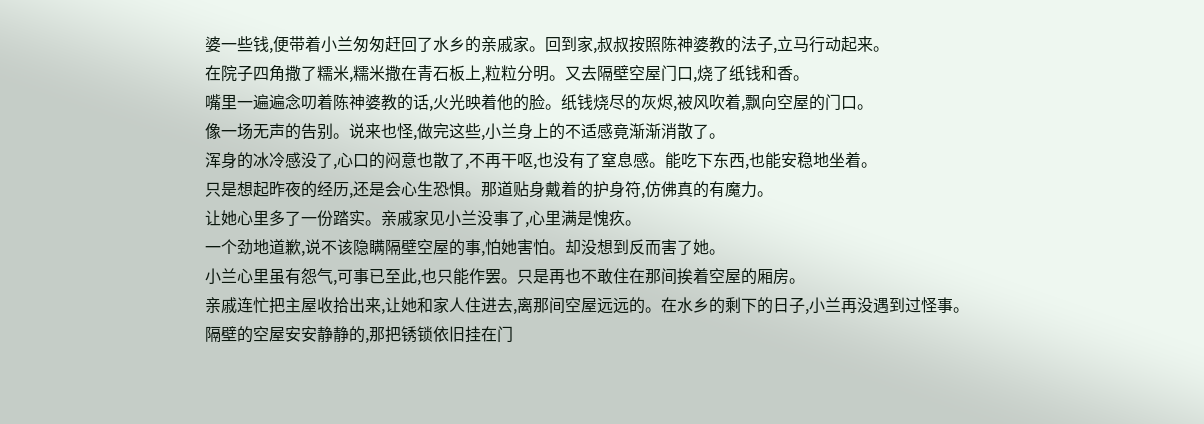婆一些钱,便带着小兰匆匆赶回了水乡的亲戚家。回到家,叔叔按照陈神婆教的法子,立马行动起来。
在院子四角撒了糯米,糯米撒在青石板上,粒粒分明。又去隔壁空屋门口,烧了纸钱和香。
嘴里一遍遍念叨着陈神婆教的话,火光映着他的脸。纸钱烧尽的灰烬,被风吹着,飘向空屋的门口。
像一场无声的告别。说来也怪,做完这些,小兰身上的不适感竟渐渐消散了。
浑身的冰冷感没了,心口的闷意也散了,不再干呕,也没有了窒息感。能吃下东西,也能安稳地坐着。
只是想起昨夜的经历,还是会心生恐惧。那道贴身戴着的护身符,仿佛真的有魔力。
让她心里多了一份踏实。亲戚家见小兰没事了,心里满是愧疚。
一个劲地道歉,说不该隐瞒隔壁空屋的事,怕她害怕。却没想到反而害了她。
小兰心里虽有怨气,可事已至此,也只能作罢。只是再也不敢住在那间挨着空屋的厢房。
亲戚连忙把主屋收拾出来,让她和家人住进去,离那间空屋远远的。在水乡的剩下的日子,小兰再没遇到过怪事。
隔壁的空屋安安静静的,那把锈锁依旧挂在门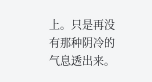上。只是再没有那种阴冷的气息透出来。